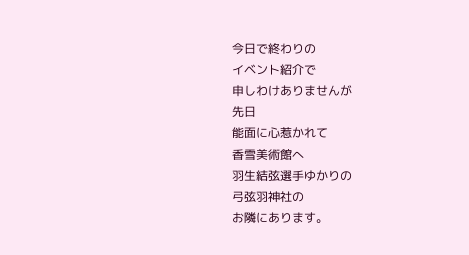今日で終わりの
イベント紹介で
申しわけありませんが
先日
能面に心惹かれて
香雪美術館へ
羽生結弦選手ゆかりの
弓弦羽神社の
お隣にあります。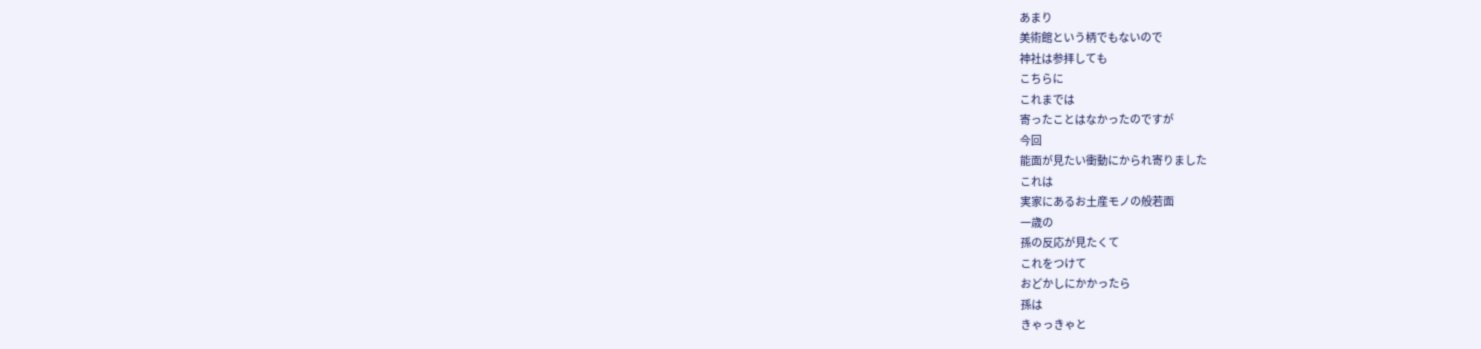あまり
美術館という柄でもないので
神社は参拝しても
こちらに
これまでは
寄ったことはなかったのですが
今回
能面が見たい衝動にかられ寄りました
これは
実家にあるお土産モノの般若面
一歳の
孫の反応が見たくて
これをつけて
おどかしにかかったら
孫は
きゃっきゃと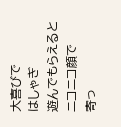大喜びで
はしゃぎ
遊んでもらえると
ニコニコ顔で
寄っ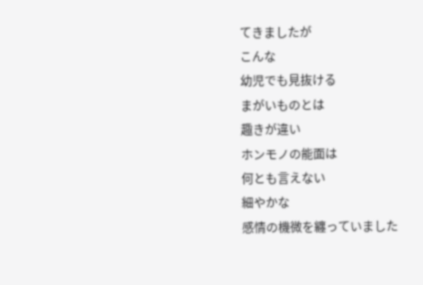てきましたが
こんな
幼児でも見抜ける
まがいものとは
趣きが違い
ホンモノの能面は
何とも言えない
細やかな
感情の機微を纏っていました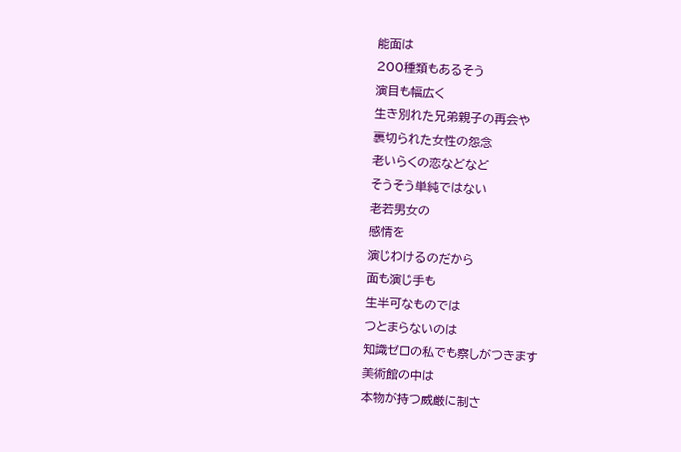能面は
200種類もあるそう
演目も幅広く
生き別れた兄弟親子の再会や
裏切られた女性の怨念
老いらくの恋などなど
そうそう単純ではない
老若男女の
感情を
演じわけるのだから
面も演じ手も
生半可なものでは
つとまらないのは
知識ゼロの私でも察しがつきます
美術館の中は
本物が持つ威厳に制さ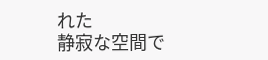れた
静寂な空間で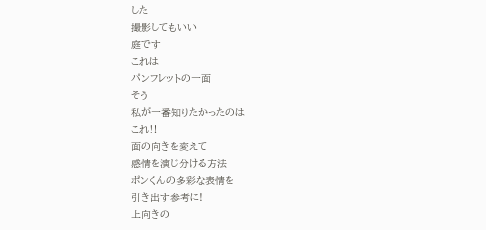した
撮影してもいい
庭です
これは
パンフレットの一面
そう
私が一番知りたかったのは
これ‼
面の向きを変えて
感情を演じ分ける方法
ポンくんの多彩な表情を
引き出す参考に!
上向きの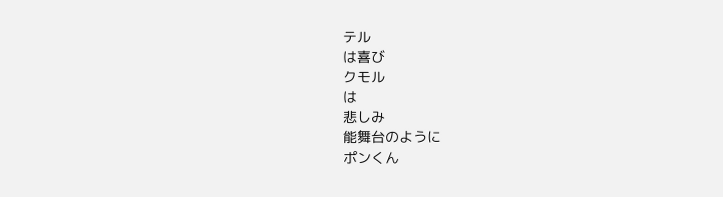テル
は喜び
クモル
は
悲しみ
能舞台のように
ポンくん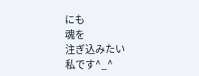にも
魂を
注ぎ込みたい
私です^_^